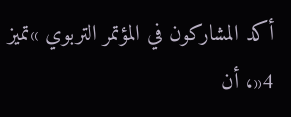أكد المشاركون في المؤتمر التربوي »تميز 4«، أن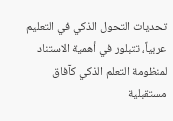تحديات التحول الذكي في التعليم عربياً، تتبلور في أهمية الاستناد لمنظومة التعلم الذكي كآفاق مستقبلية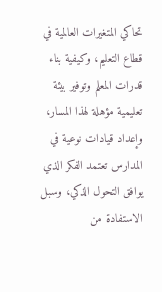تحاكي المتغيرات العالمية في قطاع التعليم، وكيفية بناء قدرات المعلم وتوفير بيئة تعليمية مؤهلة لهذا المسار، وإعداد قيادات نوعية في المدارس تعتمد الفكر الذي يوافق التحول الذكي، وسبل الاستفادة من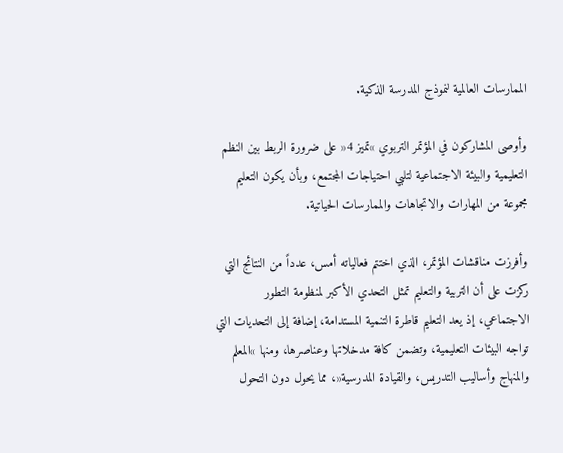الممارسات العالمية لنموذج المدرسة الذكية.

وأوصى المشاركون في المؤتمر التربوي »تميز 4« على ضرورة الربط بين النظم التعليمية والبيئة الاجتماعية لتلبي احتياجات المجتمع، وبأن يكون التعليم مجموعة من المهارات والاتجاهات والممارسات الحياتية.

وأفرزت مناقشات المؤتمر، الذي اختتم فعالياته أمس، عدداً من النتائج التي ركزت على أن التربية والتعليم تمثل التحدي الأكبر لمنظومة التطور الاجتماعي، إذ يعد التعليم قاطرة التنمية المستدامة، إضافة إلى التحديات التي تواجه البيئات التعليمية، وتضمن كافة مدخلاتها وعناصرها، ومنها »المعلم والمنهاج وأساليب التدريس، والقيادة المدرسية«، مما يحول دون التحول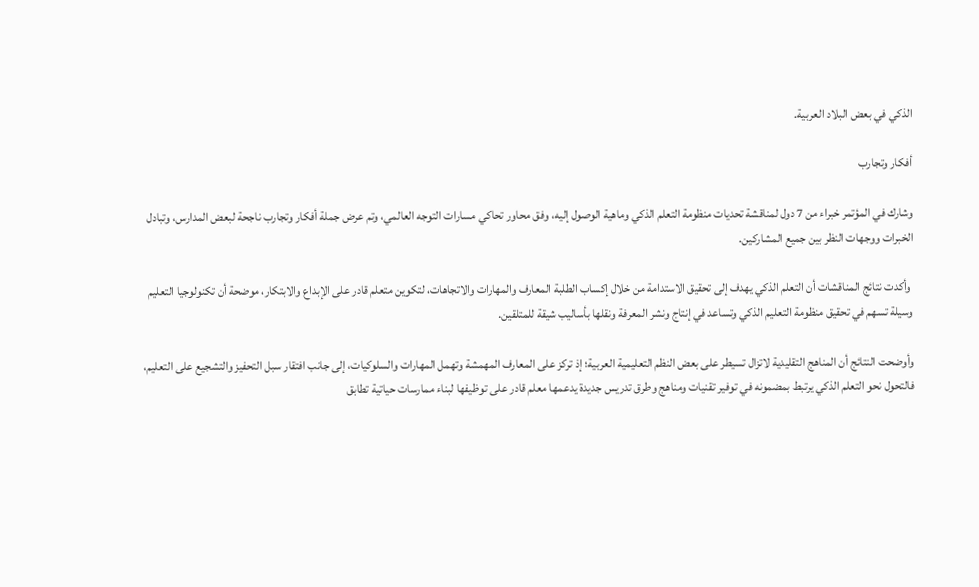الذكي في بعض البلاد العربية.

أفكار وتجارب

وشارك في المؤتمر خبراء من 7 دول لمناقشة تحديات منظومة التعلم الذكي وماهية الوصول إليه، وفق محاور تحاكي مسارات التوجه العالمي، وتم عرض جملة أفكار وتجارب ناجحة لبعض المدارس، وتبادل الخبرات ووجهات النظر بين جميع المشاركين.

 وأكدت نتائج المناقشات أن التعلم الذكي يهدف إلى تحقيق الاستدامة من خلال إكساب الطلبة المعارف والمهارات والاتجاهات، لتكوين متعلم قادر على الإبداع والابتكار، موضحة أن تكنولوجيا التعليم وسيلة تسهم في تحقيق منظومة التعليم الذكي وتساعد في إنتاج ونشر المعرفة ونقلها بأساليب شيقة للمتلقين.

وأوضحت النتائج أن المناهج التقليدية لاتزال تسيطر على بعض النظم التعليمية العربية؛ إذ تركز على المعارف المهمشة وتهمل المهارات والسلوكيات، إلى جانب افتقار سبل التحفيز والتشجيع على التعليم، فالتحول نحو التعلم الذكي يرتبط بمضمونه في توفير تقنيات ومناهج وطرق تدريس جديدة يدعمها معلم قادر على توظيفها لبناء ممارسات حياتية تطابق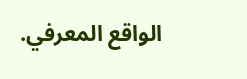الواقع المعرفي.